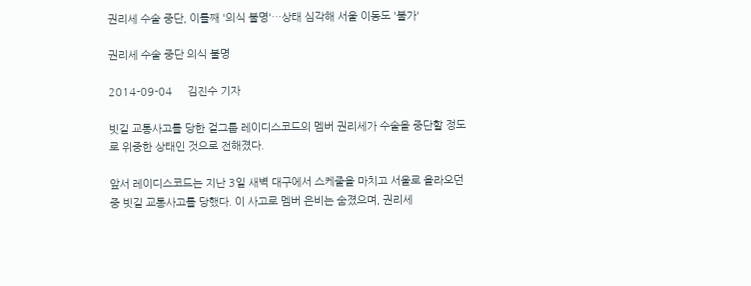권리세 수술 중단, 이틀째 '의식 불명'…상태 심각해 서울 이동도 '불가'

권리세 수술 중단 의식 불명

2014-09-04     김진수 기자

빗길 교통사고를 당한 걸그룹 레이디스코드의 멤버 권리세가 수술을 중단할 정도로 위중한 상태인 것으로 전해졌다.

앞서 레이디스코드는 지난 3일 새벽 대구에서 스케줄을 마치고 서울로 올라오던 중 빗길 교통사고를 당했다. 이 사고로 멤버 은비는 숨졌으며, 권리세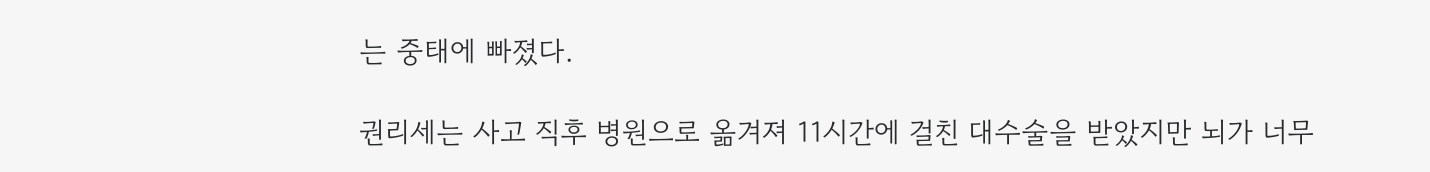는 중태에 빠졌다.

권리세는 사고 직후 병원으로 옮겨져 11시간에 걸친 대수술을 받았지만 뇌가 너무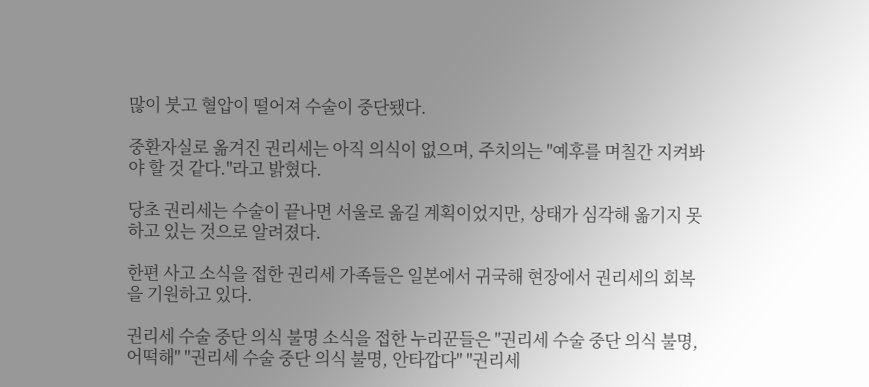많이 붓고 혈압이 떨어져 수술이 중단됐다.

중환자실로 옮겨진 권리세는 아직 의식이 없으며, 주치의는 "예후를 며칠간 지켜봐야 할 것 같다."라고 밝혔다.

당초 권리세는 수술이 끝나면 서울로 옮길 계획이었지만, 상태가 심각해 옮기지 못하고 있는 것으로 알려졌다.

한편 사고 소식을 접한 권리세 가족들은 일본에서 귀국해 현장에서 권리세의 회복을 기원하고 있다.

권리세 수술 중단 의식 불명 소식을 접한 누리꾼들은 "권리세 수술 중단 의식 불명, 어떡해" "권리세 수술 중단 의식 불명, 안타깝다" "권리세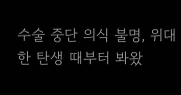수술 중단 의식 불명, 위대한 탄생 때부터 봐왔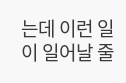는데 이런 일이 일어날 줄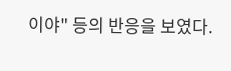이야" 등의 반응을 보였다.